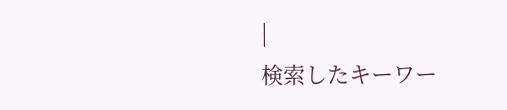|
検索したキーワー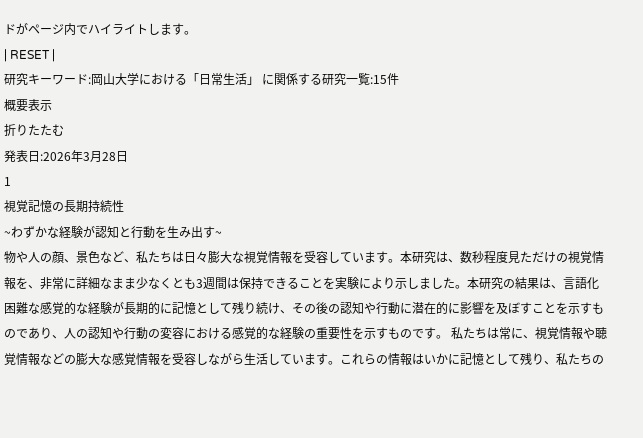ドがページ内でハイライトします。
| RESET |
研究キーワード:岡山大学における「日常生活」 に関係する研究一覧:15件
概要表示
折りたたむ
発表日:2026年3月28日
1
視覚記憶の長期持続性
~わずかな経験が認知と行動を生み出す~
物や人の顔、景色など、私たちは日々膨大な視覚情報を受容しています。本研究は、数秒程度見ただけの視覚情報を、非常に詳細なまま少なくとも3週間は保持できることを実験により示しました。本研究の結果は、言語化困難な感覚的な経験が長期的に記憶として残り続け、その後の認知や行動に潜在的に影響を及ぼすことを示すものであり、人の認知や行動の変容における感覚的な経験の重要性を示すものです。 私たちは常に、視覚情報や聴覚情報などの膨大な感覚情報を受容しながら生活しています。これらの情報はいかに記憶として残り、私たちの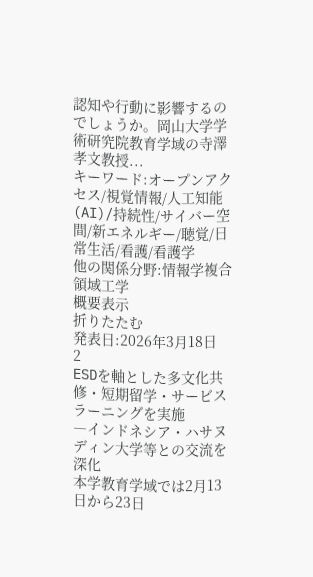認知や行動に影響するのでしょうか。岡山大学学術研究院教育学域の寺澤孝文教授...
キーワード:オープンアクセス/視覚情報/人工知能(AI)/持続性/サイバー空間/新エネルギー/聴覚/日常生活/看護/看護学
他の関係分野:情報学複合領域工学
概要表示
折りたたむ
発表日:2026年3月18日
2
ESDを軸とした多文化共修・短期留学・サービスラーニングを実施
―インドネシア・ハサヌディン大学等との交流を深化
本学教育学域では2月13日から23日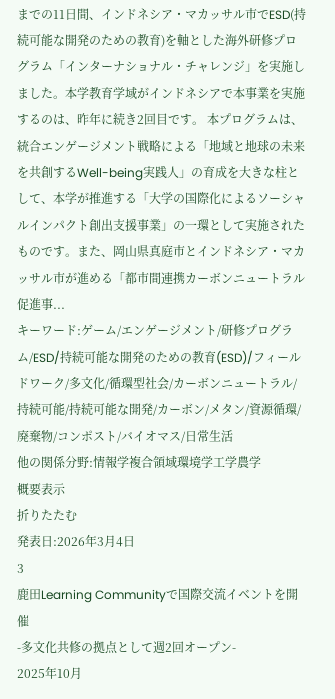までの11日間、インドネシア・マカッサル市でESD(持続可能な開発のための教育)を軸とした海外研修プログラム「インターナショナル・チャレンジ」を実施しました。本学教育学域がインドネシアで本事業を実施するのは、昨年に続き2回目です。 本プログラムは、統合エンゲージメント戦略による「地域と地球の未来を共創するWell-being実践人」の育成を大きな柱として、本学が推進する「大学の国際化によるソーシャルインパクト創出支援事業」の一環として実施されたものです。また、岡山県真庭市とインドネシア・マカッサル市が進める「都市間連携カーボンニュートラル促進事...
キーワード:ゲーム/エンゲージメント/研修プログラム/ESD/持続可能な開発のための教育(ESD)/フィールドワーク/多文化/循環型社会/カーボンニュートラル/持続可能/持続可能な開発/カーボン/メタン/資源循環/廃棄物/コンポスト/バイオマス/日常生活
他の関係分野:情報学複合領域環境学工学農学
概要表示
折りたたむ
発表日:2026年3月4日
3
鹿田Learning Communityで国際交流イベントを開催
-多文化共修の拠点として週2回オープン-
2025年10月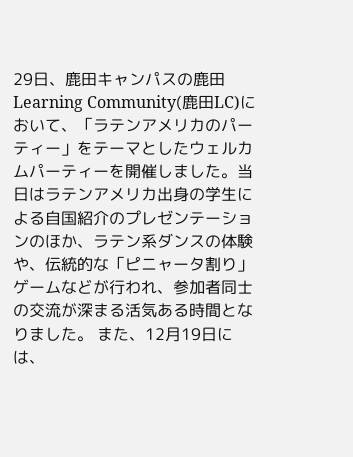29日、鹿田キャンパスの鹿田Learning Community(鹿田LC)において、「ラテンアメリカのパーティー」をテーマとしたウェルカムパーティーを開催しました。当日はラテンアメリカ出身の学生による自国紹介のプレゼンテーションのほか、ラテン系ダンスの体験や、伝統的な「ピニャータ割り」ゲームなどが行われ、参加者同士の交流が深まる活気ある時間となりました。 また、12月19日には、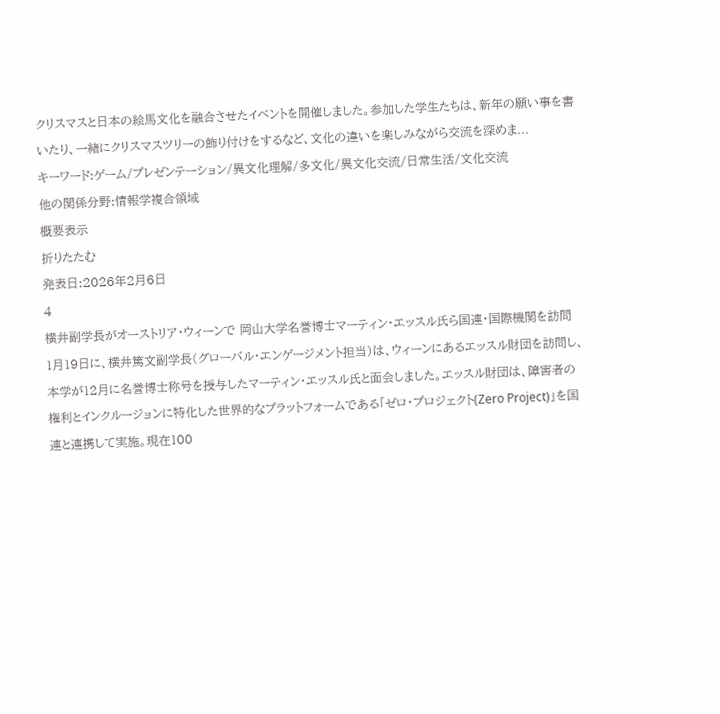クリスマスと日本の絵馬文化を融合させたイベントを開催しました。参加した学生たちは、新年の願い事を書いたり、一緒にクリスマスツリーの飾り付けをするなど、文化の違いを楽しみながら交流を深めま...
キーワード:ゲーム/プレゼンテーション/異文化理解/多文化/異文化交流/日常生活/文化交流
他の関係分野:情報学複合領域
概要表示
折りたたむ
発表日:2026年2月6日
4
横井副学長がオーストリア・ウィーンで 岡山大学名誉博士マーティン・エッスル氏ら国連・国際機関を訪問
1月19日に、横井篤文副学長(グローバル・エンゲージメント担当)は、ウィーンにあるエッスル財団を訪問し、本学が12月に名誉博士称号を授与したマーティン・エッスル氏と面会しました。エッスル財団は、障害者の権利とインクルージョンに特化した世界的なプラットフォームである「ゼロ・プロジェクト(Zero Project)」を国連と連携して実施。現在100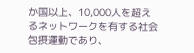か国以上、10,000人を超えるネットワークを有する社会包摂運動であり、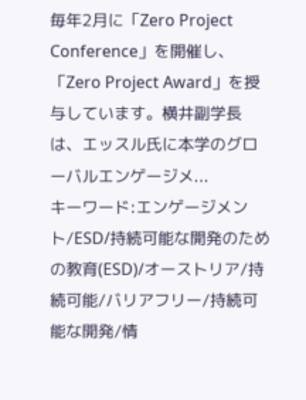毎年2月に「Zero Project Conference」を開催し、「Zero Project Award」を授与しています。横井副学長は、エッスル氏に本学のグローバルエンゲージメ...
キーワード:エンゲージメント/ESD/持続可能な開発のための教育(ESD)/オーストリア/持続可能/バリアフリー/持続可能な開発/情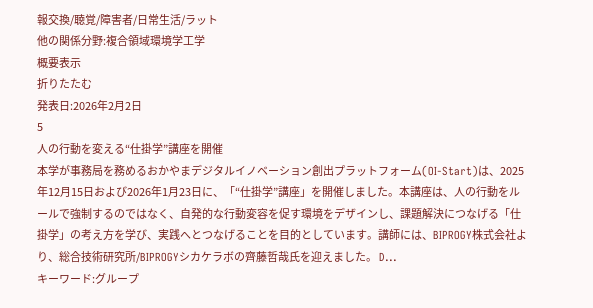報交換/聴覚/障害者/日常生活/ラット
他の関係分野:複合領域環境学工学
概要表示
折りたたむ
発表日:2026年2月2日
5
人の行動を変える“仕掛学”講座を開催
本学が事務局を務めるおかやまデジタルイノベーション創出プラットフォーム(OI-Start)は、2025年12月15日および2026年1月23日に、「“仕掛学”講座」を開催しました。本講座は、人の行動をルールで強制するのではなく、自発的な行動変容を促す環境をデザインし、課題解決につなげる「仕掛学」の考え方を学び、実践へとつなげることを目的としています。講師には、BIPROGY株式会社より、総合技術研究所/BIPROGYシカケラボの齊藤哲哉氏を迎えました。 D...
キーワード:グループ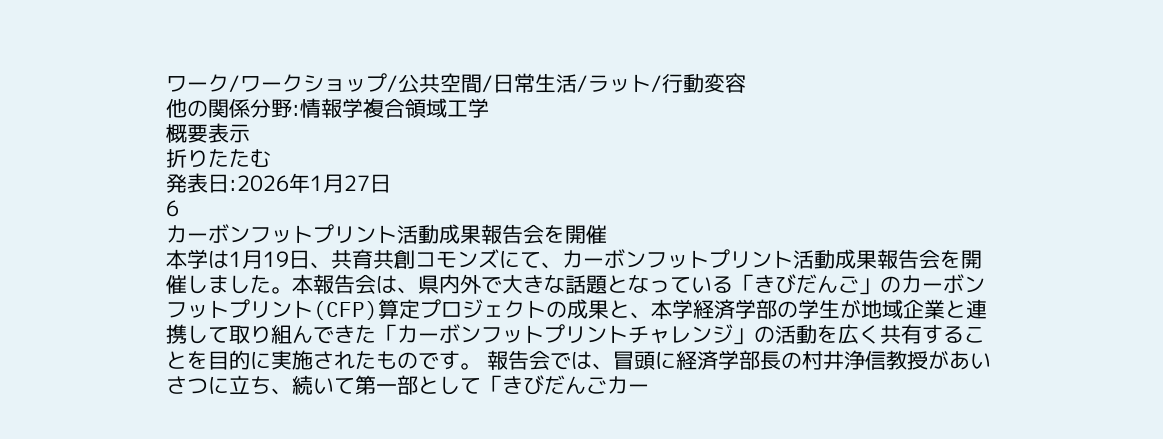ワーク/ワークショップ/公共空間/日常生活/ラット/行動変容
他の関係分野:情報学複合領域工学
概要表示
折りたたむ
発表日:2026年1月27日
6
カーボンフットプリント活動成果報告会を開催
本学は1月19日、共育共創コモンズにて、カーボンフットプリント活動成果報告会を開催しました。本報告会は、県内外で大きな話題となっている「きびだんご」のカーボンフットプリント(CFP)算定プロジェクトの成果と、本学経済学部の学生が地域企業と連携して取り組んできた「カーボンフットプリントチャレンジ」の活動を広く共有することを目的に実施されたものです。 報告会では、冒頭に経済学部長の村井浄信教授があいさつに立ち、続いて第一部として「きびだんごカー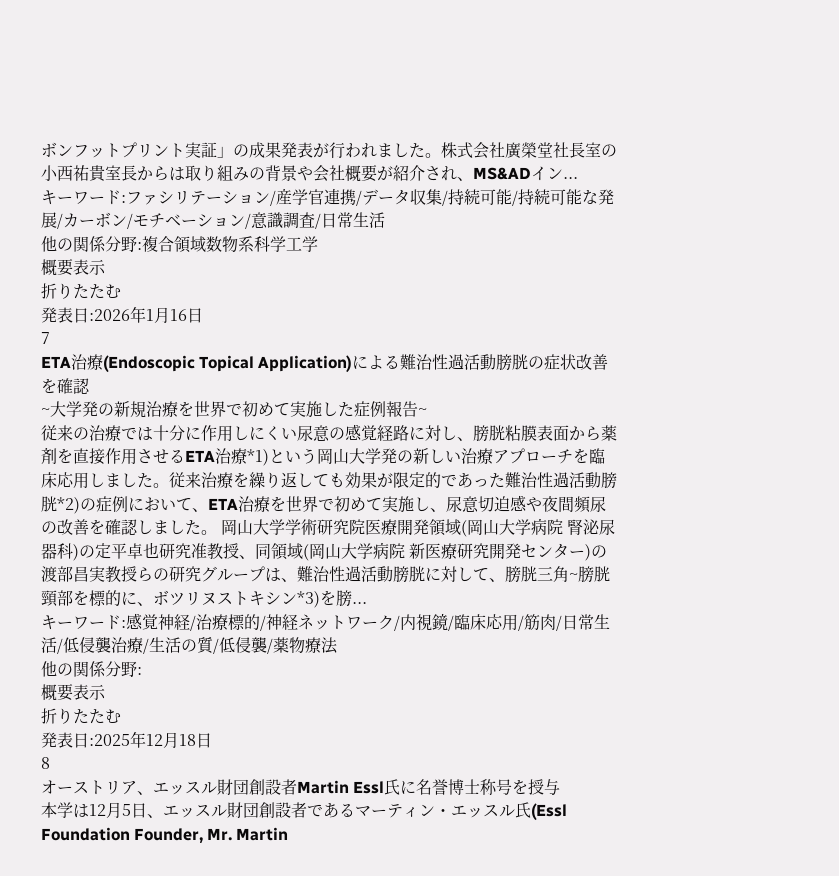ボンフットプリント実証」の成果発表が行われました。株式会社廣榮堂社長室の小西祐貴室長からは取り組みの背景や会社概要が紹介され、MS&ADイン...
キーワード:ファシリテーション/産学官連携/データ収集/持続可能/持続可能な発展/カーボン/モチベーション/意識調査/日常生活
他の関係分野:複合領域数物系科学工学
概要表示
折りたたむ
発表日:2026年1月16日
7
ETA治療(Endoscopic Topical Application)による難治性過活動膀胱の症状改善を確認
~大学発の新規治療を世界で初めて実施した症例報告~
従来の治療では十分に作用しにくい尿意の感覚経路に対し、膀胱粘膜表面から薬剤を直接作用させるETA治療*1)という岡山大学発の新しい治療アプローチを臨床応用しました。従来治療を繰り返しても効果が限定的であった難治性過活動膀胱*2)の症例において、ETA治療を世界で初めて実施し、尿意切迫感や夜間頻尿の改善を確認しました。 岡山大学学術研究院医療開発領域(岡山大学病院 腎泌尿器科)の定平卓也研究准教授、同領域(岡山大学病院 新医療研究開発センター)の渡部昌実教授らの研究グループは、難治性過活動膀胱に対して、膀胱三角~膀胱頸部を標的に、ボツリヌストキシン*3)を膀...
キーワード:感覚神経/治療標的/神経ネットワーク/内視鏡/臨床応用/筋肉/日常生活/低侵襲治療/生活の質/低侵襲/薬物療法
他の関係分野:
概要表示
折りたたむ
発表日:2025年12月18日
8
オーストリア、エッスル財団創設者Martin Essl氏に名誉博士称号を授与
本学は12月5日、エッスル財団創設者であるマーティン・エッスル氏(Essl Foundation Founder, Mr. Martin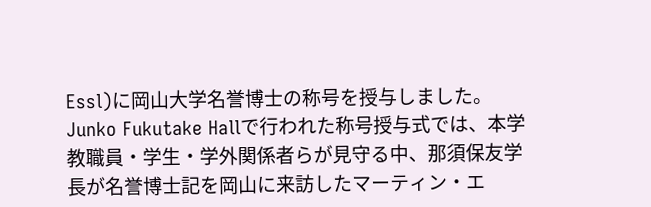Essl)に岡山大学名誉博士の称号を授与しました。 Junko Fukutake Hallで行われた称号授与式では、本学教職員・学生・学外関係者らが見守る中、那須保友学長が名誉博士記を岡山に来訪したマーティン・エ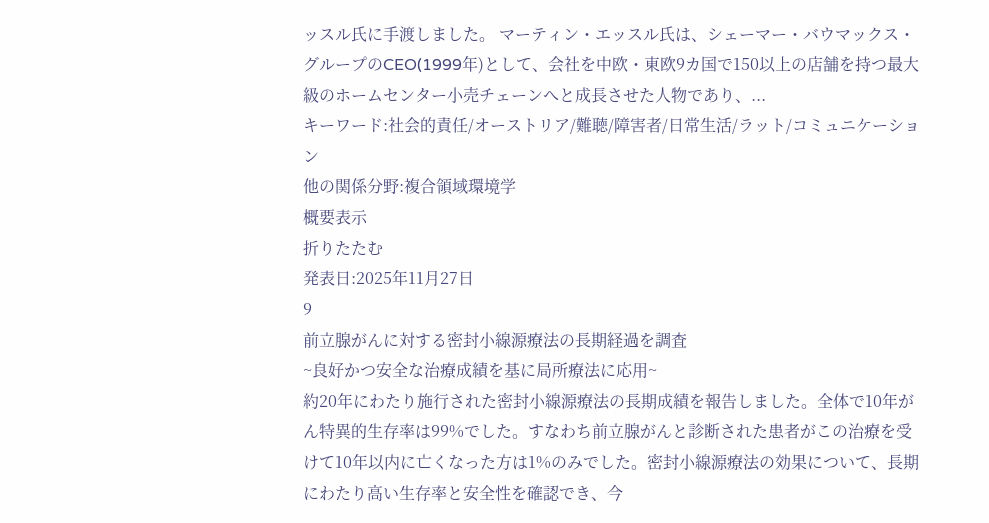ッスル氏に手渡しました。 マーティン・エッスル氏は、シェーマー・バウマックス・グループのCEO(1999年)として、会社を中欧・東欧9カ国で150以上の店舗を持つ最大級のホームセンター小売チェーンへと成長させた人物であり、...
キーワード:社会的責任/オーストリア/難聴/障害者/日常生活/ラット/コミュニケーション
他の関係分野:複合領域環境学
概要表示
折りたたむ
発表日:2025年11月27日
9
前立腺がんに対する密封小線源療法の長期経過を調査
~良好かつ安全な治療成績を基に局所療法に応用~
約20年にわたり施行された密封小線源療法の長期成績を報告しました。全体で10年がん特異的生存率は99%でした。すなわち前立腺がんと診断された患者がこの治療を受けて10年以内に亡くなった方は1%のみでした。密封小線源療法の効果について、長期にわたり高い生存率と安全性を確認でき、今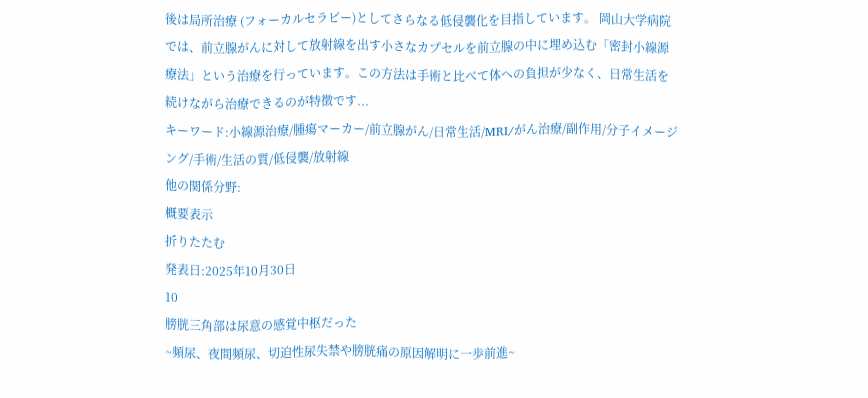後は局所治療 (フォーカルセラピー)としてさらなる低侵襲化を目指しています。 岡山大学病院では、前立腺がんに対して放射線を出す小さなカプセルを前立腺の中に埋め込む「密封小線源療法」という治療を行っています。この方法は手術と比べて体への負担が少なく、日常生活を続けながら治療できるのが特徴です...
キーワード:小線源治療/腫瘍マーカー/前立腺がん/日常生活/MRI/がん治療/副作用/分子イメージング/手術/生活の質/低侵襲/放射線
他の関係分野:
概要表示
折りたたむ
発表日:2025年10月30日
10
膀胱三角部は尿意の感覚中枢だった
~頻尿、夜間頻尿、切迫性尿失禁や膀胱痛の原因解明に一歩前進~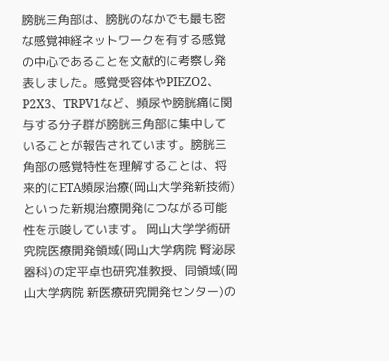膀胱三角部は、膀胱のなかでも最も密な感覚神経ネットワークを有する感覚の中心であることを文献的に考察し発表しました。感覚受容体やPIEZO2、P2X3、TRPV1など、頻尿や膀胱痛に関与する分子群が膀胱三角部に集中していることが報告されています。膀胱三角部の感覚特性を理解することは、将来的にETA頻尿治療(岡山大学発新技術)といった新規治療開発につながる可能性を示唆しています。 岡山大学学術研究院医療開発領域(岡山大学病院 腎泌尿器科)の定平卓也研究准教授、同領域(岡山大学病院 新医療研究開発センター)の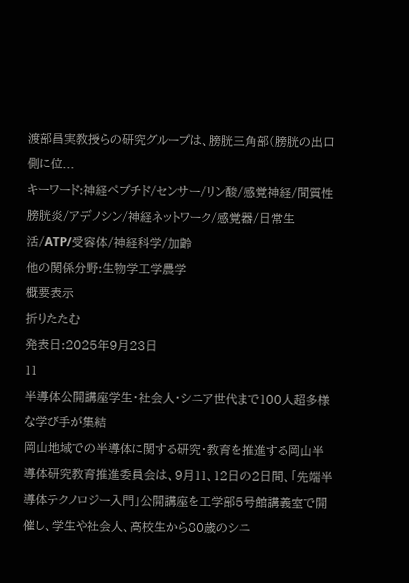渡部昌実教授らの研究グループは、膀胱三角部(膀胱の出口側に位...
キーワード:神経ペプチド/センサー/リン酸/感覚神経/間質性膀胱炎/アデノシン/神経ネットワーク/感覚器/日常生活/ATP/受容体/神経科学/加齢
他の関係分野:生物学工学農学
概要表示
折りたたむ
発表日:2025年9月23日
11
半導体公開講座学生・社会人・シニア世代まで100人超多様な学び手が集結
岡山地域での半導体に関する研究・教育を推進する岡山半導体研究教育推進委員会は、9月11、12日の2日間、「先端半導体テクノロジー入門」公開講座を工学部5号館講義室で開催し、学生や社会人、高校生から80歳のシニ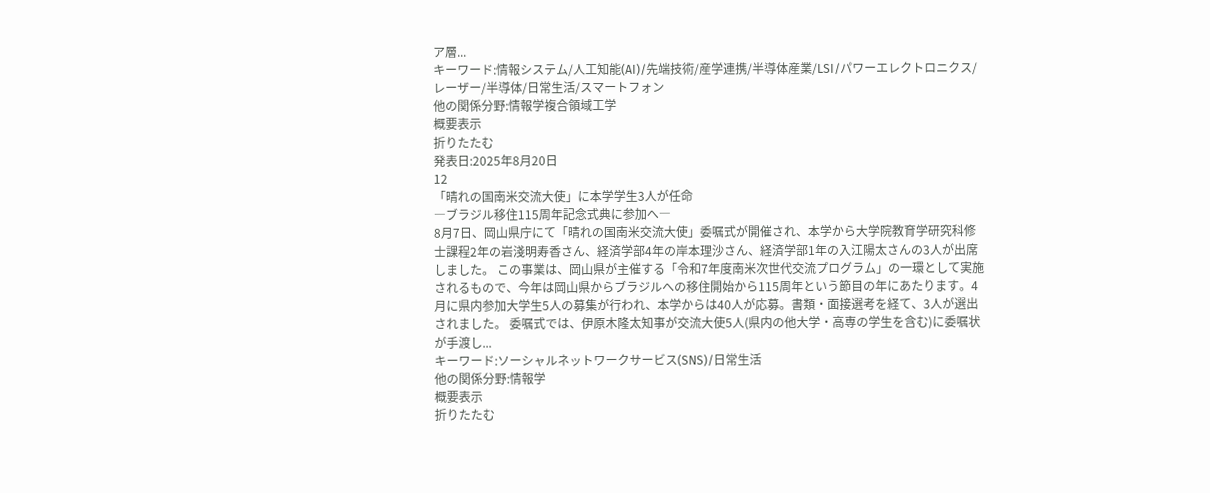ア層...
キーワード:情報システム/人工知能(AI)/先端技術/産学連携/半導体産業/LSI/パワーエレクトロニクス/レーザー/半導体/日常生活/スマートフォン
他の関係分野:情報学複合領域工学
概要表示
折りたたむ
発表日:2025年8月20日
12
「晴れの国南米交流大使」に本学学生3人が任命
―ブラジル移住115周年記念式典に参加へ―
8月7日、岡山県庁にて「晴れの国南米交流大使」委嘱式が開催され、本学から大学院教育学研究科修士課程2年の岩淺明寿香さん、経済学部4年の岸本理沙さん、経済学部1年の入江陽太さんの3人が出席しました。 この事業は、岡山県が主催する「令和7年度南米次世代交流プログラム」の一環として実施されるもので、今年は岡山県からブラジルへの移住開始から115周年という節目の年にあたります。4月に県内参加大学生5人の募集が行われ、本学からは40人が応募。書類・面接選考を経て、3人が選出されました。 委嘱式では、伊原木隆太知事が交流大使5人(県内の他大学・高専の学生を含む)に委嘱状が手渡し...
キーワード:ソーシャルネットワークサービス(SNS)/日常生活
他の関係分野:情報学
概要表示
折りたたむ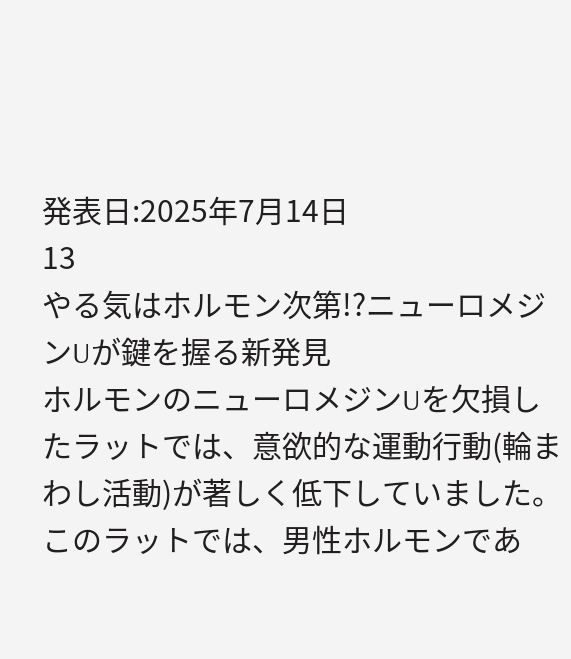発表日:2025年7月14日
13
やる気はホルモン次第!?ニューロメジンUが鍵を握る新発見
ホルモンのニューロメジンUを欠損したラットでは、意欲的な運動行動(輪まわし活動)が著しく低下していました。このラットでは、男性ホルモンであ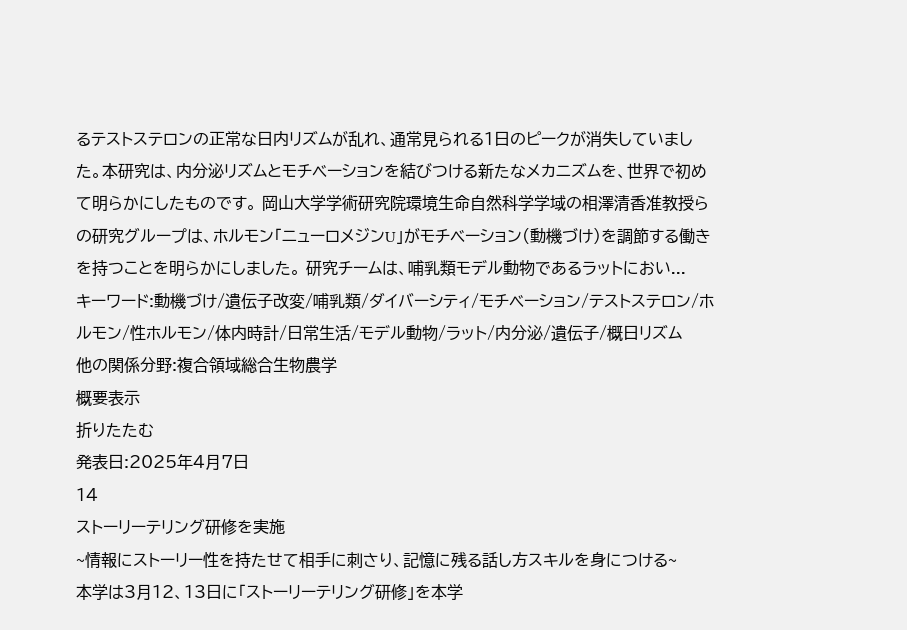るテストステロンの正常な日内リズムが乱れ、通常見られる1日のピークが消失していました。本研究は、内分泌リズムとモチベーションを結びつける新たなメカニズムを、世界で初めて明らかにしたものです。 岡山大学学術研究院環境生命自然科学学域の相澤清香准教授らの研究グループは、ホルモン「ニューロメジンU」がモチベーション(動機づけ)を調節する働きを持つことを明らかにしました。 研究チームは、哺乳類モデル動物であるラットにおい...
キーワード:動機づけ/遺伝子改変/哺乳類/ダイバーシティ/モチベーション/テストステロン/ホルモン/性ホルモン/体内時計/日常生活/モデル動物/ラット/内分泌/遺伝子/概日リズム
他の関係分野:複合領域総合生物農学
概要表示
折りたたむ
発表日:2025年4月7日
14
ストーリーテリング研修を実施
~情報にストーリー性を持たせて相手に刺さり、記憶に残る話し方スキルを身につける~
本学は3月12、13日に「ストーリーテリング研修」を本学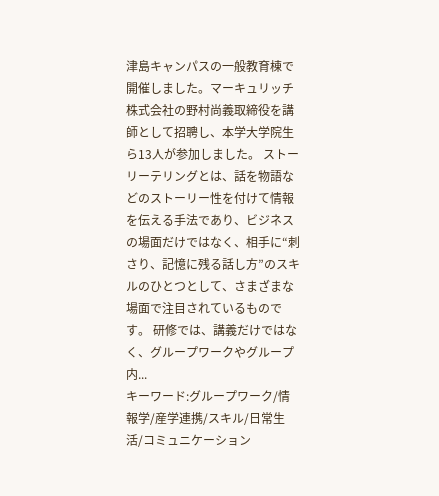津島キャンパスの一般教育棟で開催しました。マーキュリッチ株式会社の野村尚義取締役を講師として招聘し、本学大学院生ら13人が参加しました。 ストーリーテリングとは、話を物語などのストーリー性を付けて情報を伝える手法であり、ビジネスの場面だけではなく、相手に“刺さり、記憶に残る話し方”のスキルのひとつとして、さまざまな場面で注目されているものです。 研修では、講義だけではなく、グループワークやグループ内...
キーワード:グループワーク/情報学/産学連携/スキル/日常生活/コミュニケーション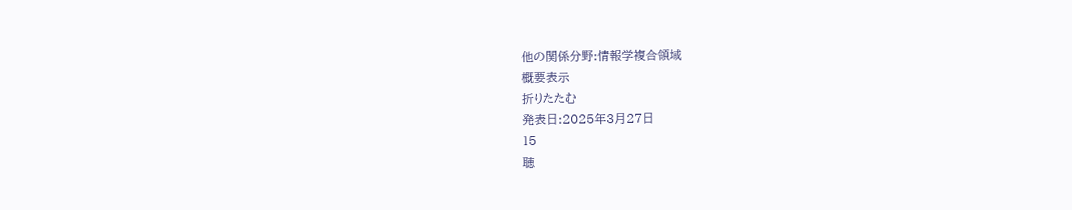他の関係分野:情報学複合領域
概要表示
折りたたむ
発表日:2025年3月27日
15
聴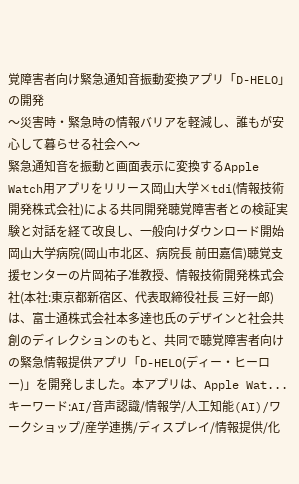覚障害者向け緊急通知音振動変換アプリ「D-HELO」の開発
〜災害時・緊急時の情報バリアを軽減し、誰もが安心して暮らせる社会へ〜
緊急通知音を振動と画面表示に変換するApple Watch用アプリをリリース岡山大学×tdi(情報技術開発株式会社)による共同開発聴覚障害者との検証実験と対話を経て改良し、一般向けダウンロード開始 岡山大学病院(岡山市北区、病院長 前田嘉信)聴覚支援センターの片岡祐子准教授、情報技術開発株式会社(本社:東京都新宿区、代表取締役社長 三好一郎)は、富士通株式会社本多達也氏のデザインと社会共創のディレクションのもと、共同で聴覚障害者向けの緊急情報提供アプリ「D-HELO(ディー・ヒーロー)」を開発しました。本アプリは、Apple Wat...
キーワード:AI/音声認識/情報学/人工知能(AI)/ワークショップ/産学連携/ディスプレイ/情報提供/化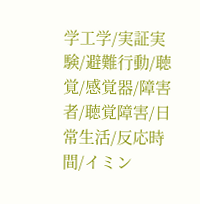学工学/実証実験/避難行動/聴覚/感覚器/障害者/聴覚障害/日常生活/反応時間/イミン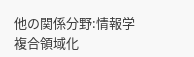他の関係分野:情報学複合領域化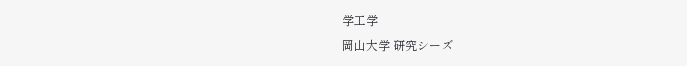学工学
岡山大学 研究シーズ